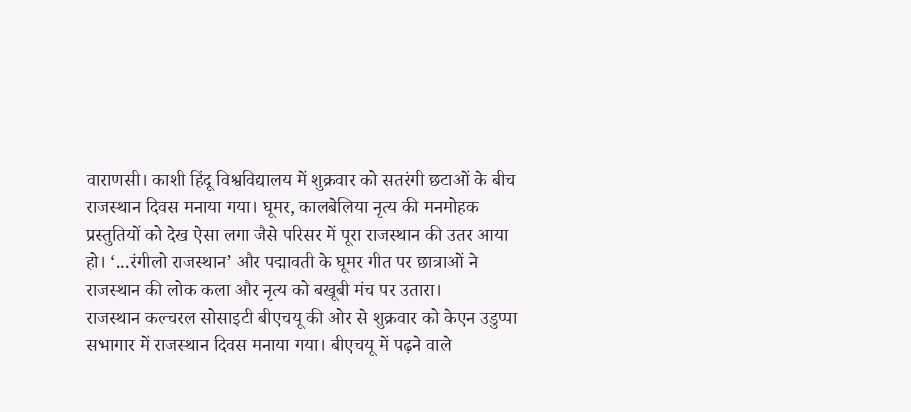वाराणसी। काशी हिंदू विश्वविद्यालय में शुक्रवार को सतरंगी छटाओं के बीच राजस्थान दिवस मनाया गया। घूमर, कालबेलिया नृत्य की मनमोहक प्रस्तुतियों को देख ऐसा लगा जैसे परिसर में पूरा राजस्थान की उतर आया हो। ‘...रंगीलो राजस्थान’ और पद्मावती के घूमर गीत पर छात्राओं ने राजस्थान की लोक कला और नृत्य को बखूबी मंच पर उतारा।
राजस्थान कल्चरल सोसाइटी बीएचयू की ओर से शुक्रवार को केएन उडुप्पा सभागार में राजस्थान दिवस मनाया गया। बीएचयू में पढ़ने वाले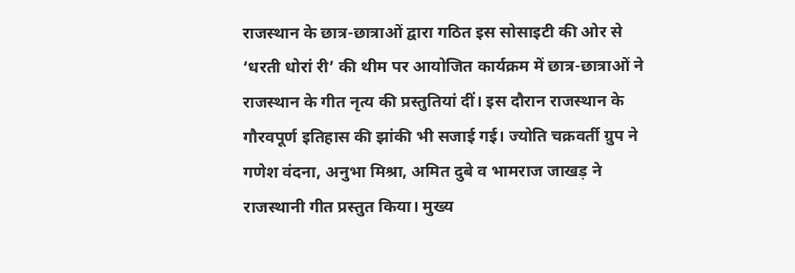राजस्थान के छात्र-छात्राओं द्वारा गठित इस सोसाइटी की ओर से ‘धरती धोरां री’ की थीम पर आयोजित कार्यक्रम में छात्र-छात्राओं ने राजस्थान के गीत नृत्य की प्रस्तुतियां दीं। इस दौरान राजस्थान के गौरवपूर्ण इतिहास की झांकी भी सजाई गई। ज्योति चक्रवर्ती ग्रुप ने गणेश वंदना, अनुभा मिश्रा, अमित दुबे व भामराज जाखड़ ने राजस्थानी गीत प्रस्तुत किया। मुख्य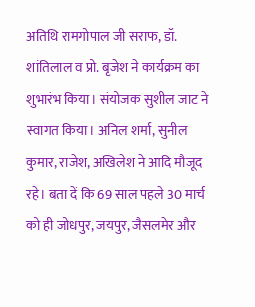अतिथि रामगोपाल जी सराफ, डॉ. शांतिलाल व प्रो. बृजेश ने कार्यक्रम का शुभारंभ किया। संयोजक सुशील जाट ने स्वागत किया। अनिल शर्मा, सुनील कुमार, राजेश, अखिलेश ने आदि मौजूद रहे। बता दें कि 69 साल पहले 30 मार्च को ही जोधपुर, जयपुर, जैसलमेर और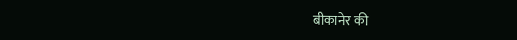बीकानेर की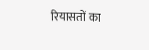रियासतों का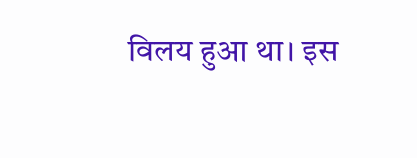विलय हुआ था। इस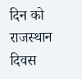दिन को राजस्थान दिवस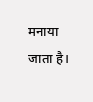मनाया जाता है।